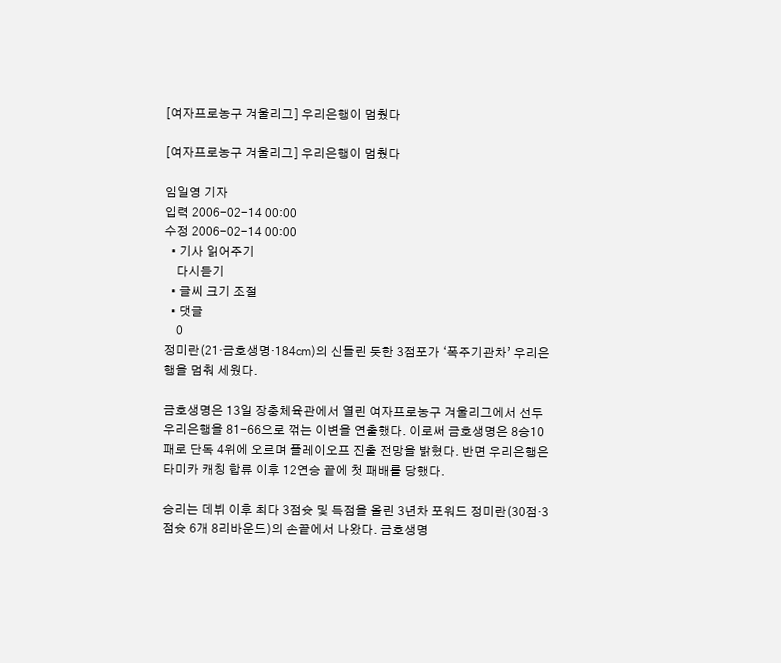[여자프로농구 겨울리그] 우리은행이 멈췄다

[여자프로농구 겨울리그] 우리은행이 멈췄다

임일영 기자
입력 2006-02-14 00:00
수정 2006-02-14 00:00
  • 기사 읽어주기
    다시듣기
  • 글씨 크기 조절
  • 댓글
    0
정미란(21·금호생명·184㎝)의 신들린 듯한 3점포가 ‘폭주기관차’ 우리은행을 멈춰 세웠다.

금호생명은 13일 장충체육관에서 열린 여자프로농구 겨울리그에서 선두 우리은행을 81-66으로 꺾는 이변을 연출했다. 이로써 금호생명은 8승10패로 단독 4위에 오르며 플레이오프 진출 전망을 밝혔다. 반면 우리은행은 타미카 캐칭 합류 이후 12연승 끝에 첫 패배를 당했다.

승리는 데뷔 이후 최다 3점슛 및 득점을 올린 3년차 포워드 정미란(30점·3점슛 6개 8리바운드)의 손끝에서 나왔다. 금호생명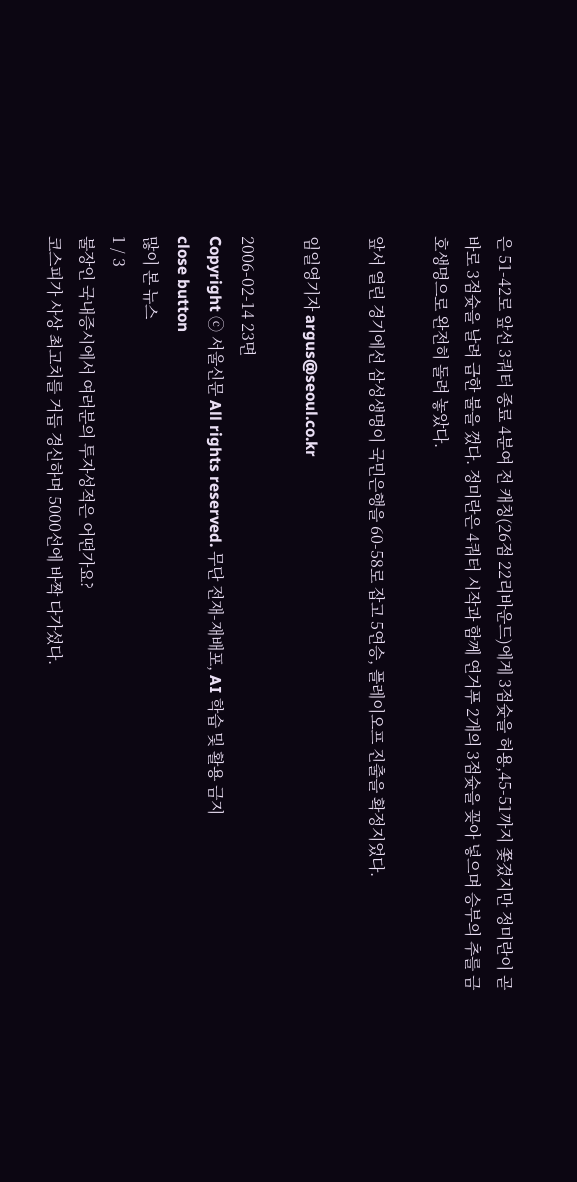은 51-42로 앞선 3쿼터 종료 4분여 전 캐칭(26점 22리바운드)에게 3점슛을 허용,45-51까지 쫓겼지만 정미란이 곧바로 3점슛을 날려 급한 불을 껐다. 정미란은 4쿼터 시작과 함께 연거푸 2개의 3점슛을 꽂아 넣으며 승부의 추를 금호생명으로 완전히 돌려 놓았다.

앞서 열린 경기에선 삼성생명이 국민은행을 60-58로 잡고 5연승, 플레이오프 진출을 확정지었다.

임일영기자 argus@seoul.co.kr

2006-02-14 23면
Copyright ⓒ 서울신문 All rights reserved. 무단 전재-재배포, AI 학습 및 활용 금지
close button
많이 본 뉴스
1 / 3
불장인 국내증시에서 여러분의 투자성적은 어떤가요?
코스피가 사상 최고치를 거듭 경신하며 5000선에 바짝 다가섰다.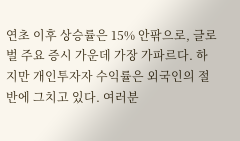연초 이후 상승률은 15% 안팎으로, 글로벌 주요 증시 가운데 가장 가파르다. 하지만 개인투자자 수익률은 외국인의 절반에 그치고 있다. 여러분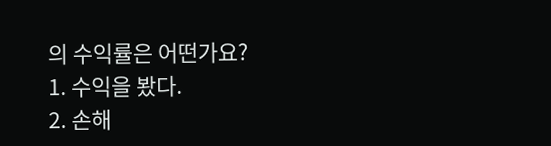의 수익률은 어떤가요?
1. 수익을 봤다.
2. 손해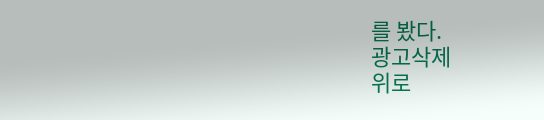를 봤다.
광고삭제
위로